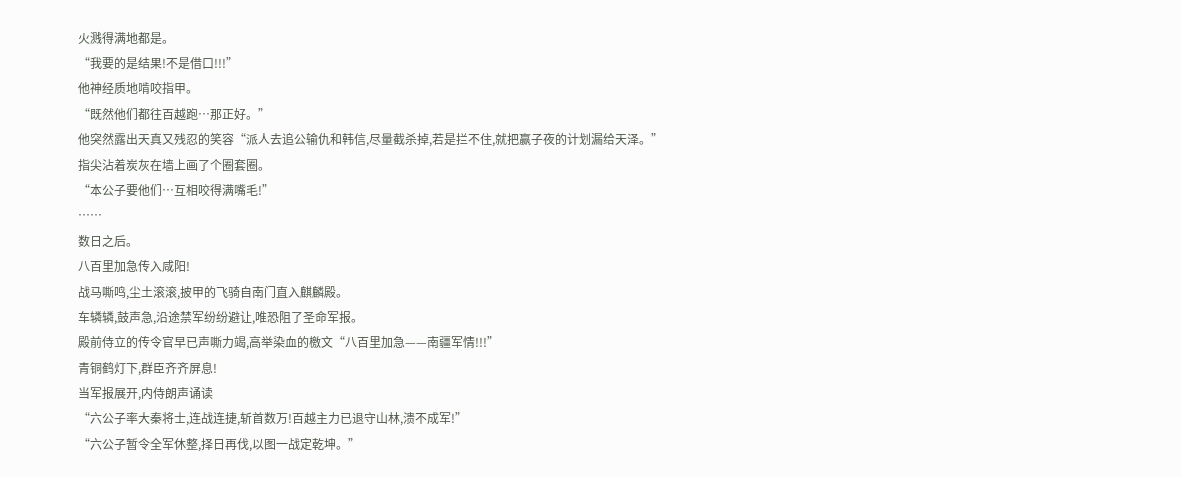火溅得满地都是。
“我要的是结果!不是借口!!!”
他神经质地啃咬指甲。
“既然他们都往百越跑…那正好。”
他突然露出天真又残忍的笑容“派人去追公输仇和韩信,尽量截杀掉,若是拦不住,就把赢子夜的计划漏给天泽。”
指尖沾着炭灰在墙上画了个圈套圈。
“本公子要他们…互相咬得满嘴毛!”
……
数日之后。
八百里加急传入咸阳!
战马嘶鸣,尘土滚滚,披甲的飞骑自南门直入麒麟殿。
车辚辚,鼓声急,沿途禁军纷纷避让,唯恐阻了圣命军报。
殿前侍立的传令官早已声嘶力竭,高举染血的檄文“八百里加急——南疆军情!!!”
青铜鹤灯下,群臣齐齐屏息!
当军报展开,内侍朗声诵读
“六公子率大秦将士,连战连捷,斩首数万!百越主力已退守山林,溃不成军!”
“六公子暂令全军休整,择日再伐,以图一战定乾坤。”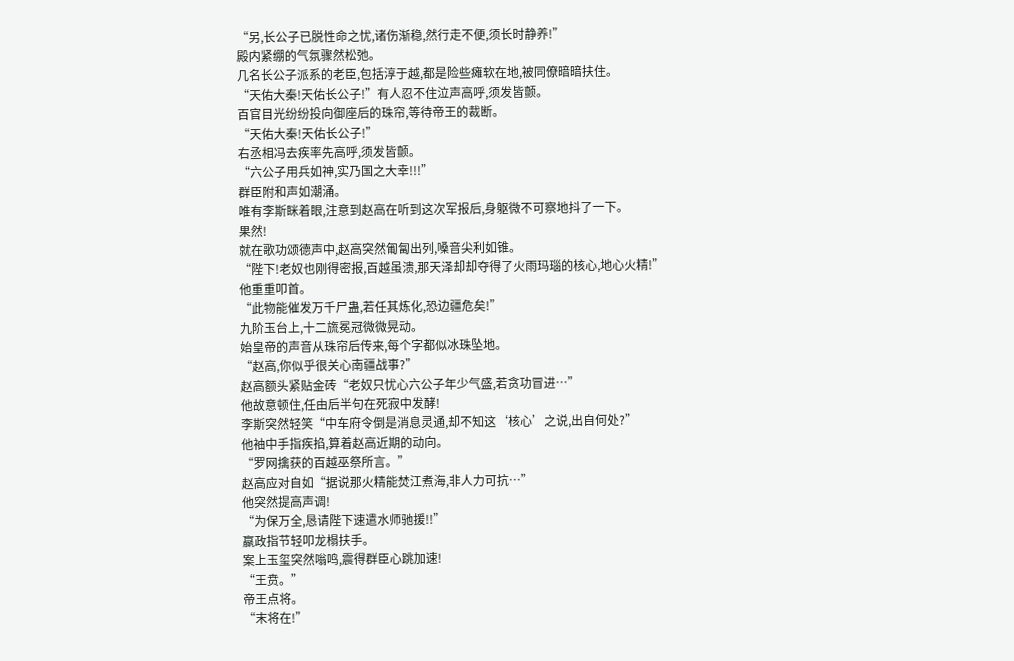“另,长公子已脱性命之忧,诸伤渐稳,然行走不便,须长时静养!”
殿内紧绷的气氛骤然松弛。
几名长公子派系的老臣,包括淳于越,都是险些瘫软在地,被同僚暗暗扶住。
“天佑大秦!天佑长公子!”有人忍不住泣声高呼,须发皆颤。
百官目光纷纷投向御座后的珠帘,等待帝王的裁断。
“天佑大秦!天佑长公子!”
右丞相冯去疾率先高呼,须发皆颤。
“六公子用兵如神,实乃国之大幸!!!”
群臣附和声如潮涌。
唯有李斯眯着眼,注意到赵高在听到这次军报后,身躯微不可察地抖了一下。
果然!
就在歌功颂德声中,赵高突然匍匐出列,嗓音尖利如锥。
“陛下!老奴也刚得密报,百越虽溃,那天泽却却夺得了火雨玛瑙的核心,地心火精!”
他重重叩首。
“此物能催发万千尸蛊,若任其炼化,恐边疆危矣!”
九阶玉台上,十二旒冕冠微微晃动。
始皇帝的声音从珠帘后传来,每个字都似冰珠坠地。
“赵高,你似乎很关心南疆战事?”
赵高额头紧贴金砖“老奴只忧心六公子年少气盛,若贪功冒进…”
他故意顿住,任由后半句在死寂中发酵!
李斯突然轻笑“中车府令倒是消息灵通,却不知这‘核心’之说,出自何处?”
他袖中手指疾掐,算着赵高近期的动向。
“罗网擒获的百越巫祭所言。”
赵高应对自如“据说那火精能焚江煮海,非人力可抗…”
他突然提高声调!
“为保万全,恳请陛下速遣水师驰援!!”
嬴政指节轻叩龙榻扶手。
案上玉玺突然嗡鸣,震得群臣心跳加速!
“王贲。”
帝王点将。
“末将在!”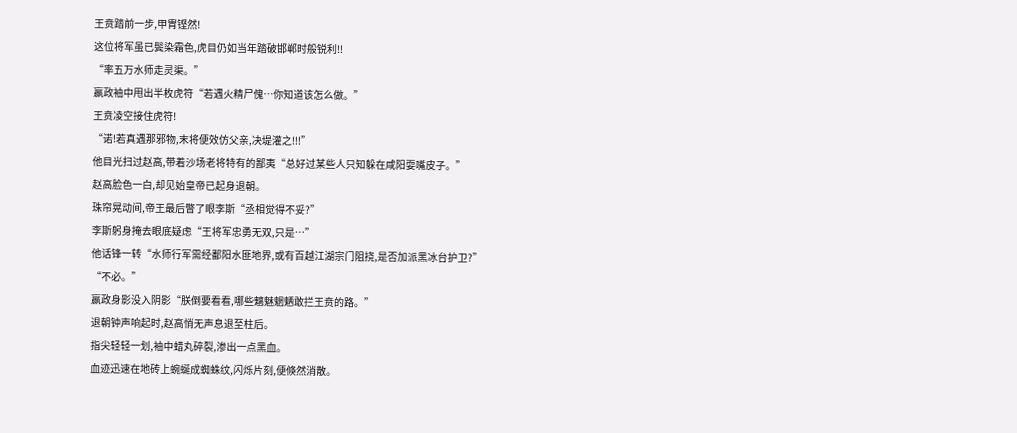王贲踏前一步,甲胄铿然!
这位将军虽已鬓染霜色,虎目仍如当年踏破邯郸时般锐利!!
“率五万水师走灵渠。”
嬴政袖中甩出半枚虎符“若遇火精尸傀…你知道该怎么做。”
王贲凌空接住虎符!
“诺!若真遇那邪物,末将便效仿父亲,决堤灌之!!!”
他目光扫过赵高,带着沙场老将特有的鄙夷“总好过某些人只知躲在咸阳耍嘴皮子。”
赵高脸色一白,却见始皇帝已起身退朝。
珠帘晃动间,帝王最后瞥了眼李斯“丞相觉得不妥?”
李斯躬身掩去眼底疑虑“王将军忠勇无双,只是…”
他话锋一转“水师行军需经鄱阳水匪地界,或有百越江湖宗门阻挠,是否加派黑冰台护卫?”
“不必。”
嬴政身影没入阴影“朕倒要看看,哪些魑魅魍魉敢拦王贲的路。”
退朝钟声响起时,赵高悄无声息退至柱后。
指尖轻轻一划,袖中蜡丸碎裂,渗出一点黑血。
血迹迅速在地砖上蜿蜒成蜘蛛纹,闪烁片刻,便倏然消散。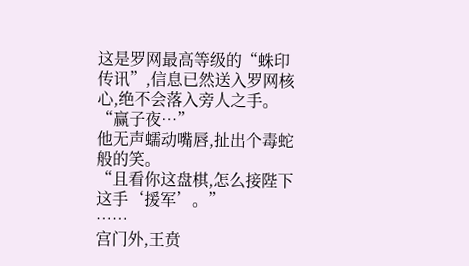这是罗网最高等级的“蛛印传讯”,信息已然送入罗网核心,绝不会落入旁人之手。
“赢子夜…”
他无声蠕动嘴唇,扯出个毒蛇般的笑。
“且看你这盘棋,怎么接陛下这手‘援军’。”
……
宫门外,王贲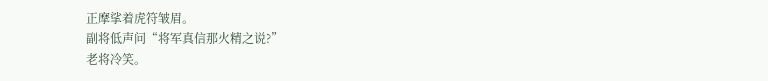正摩挲着虎符皱眉。
副将低声问“将军真信那火精之说?”
老将冷笑。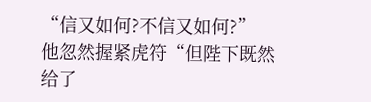“信又如何?不信又如何?”
他忽然握紧虎符“但陛下既然给了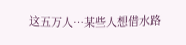这五万人…某些人想借水路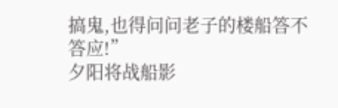搞鬼,也得问问老子的楼船答不答应!”
夕阳将战船影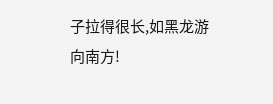子拉得很长,如黑龙游向南方!